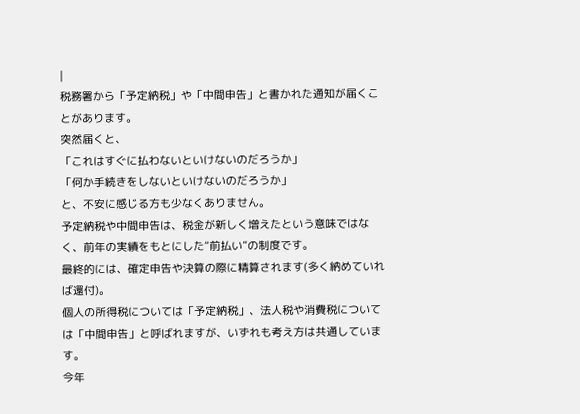|
税務署から「予定納税」や「中間申告」と書かれた通知が届くことがあります。
突然届くと、
「これはすぐに払わないといけないのだろうか」
「何か手続きをしないといけないのだろうか」
と、不安に感じる方も少なくありません。
予定納税や中間申告は、税金が新しく増えたという意味ではなく、前年の実績をもとにした“前払い”の制度です。
最終的には、確定申告や決算の際に精算されます(多く納めていれば還付)。
個人の所得税については「予定納税」、法人税や消費税については「中間申告」と呼ばれますが、いずれも考え方は共通しています。
今年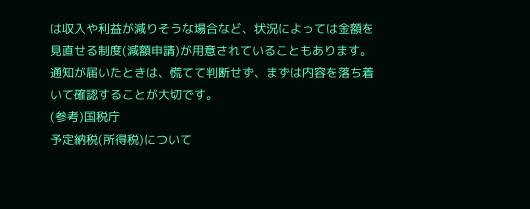は収入や利益が減りそうな場合など、状況によっては金額を見直せる制度(減額申請)が用意されていることもあります。
通知が届いたときは、慌てて判断せず、まずは内容を落ち着いて確認することが大切です。
(参考)国税庁
予定納税(所得税)について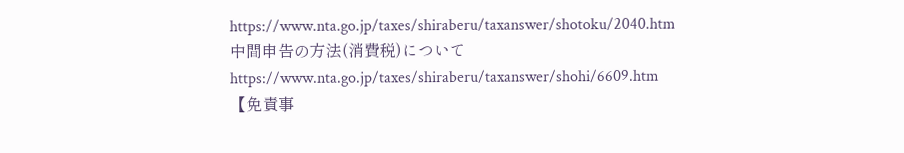https://www.nta.go.jp/taxes/shiraberu/taxanswer/shotoku/2040.htm
中間申告の方法(消費税)について
https://www.nta.go.jp/taxes/shiraberu/taxanswer/shohi/6609.htm
【免責事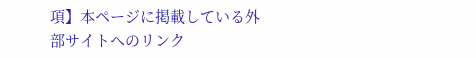項】本ページに掲載している外部サイトへのリンク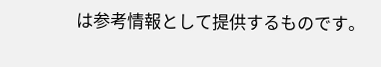は参考情報として提供するものです。